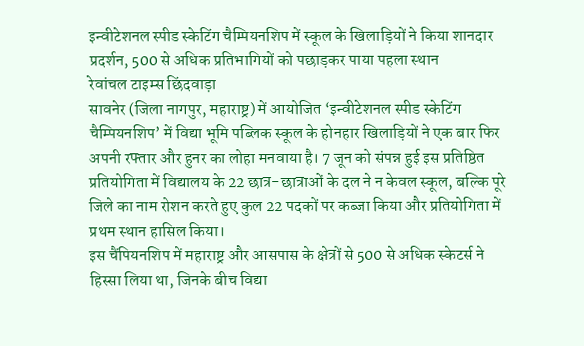इन्वीटेशनल स्पीड स्केटिंग चैम्पियनशिप में स्कूल के खिलाड़ियों ने किया शानदार प्रदर्शन, 500 से अधिक प्रतिभागियों को पछाड़कर पाया पहला स्थान
रेवांचल टाइम्स छिंदवाड़ा
सावनेर (जिला नागपुर, महाराष्ट्र) में आयोजित ‘इन्वीटेशनल स्पीड स्केटिंग चैम्पियनशिप’ में विद्या भूमि पब्लिक स्कूल के होनहार खिलाड़ियों ने एक बार फिर अपनी रफ्तार और हुनर का लोहा मनवाया है। 7 जून को संपन्न हुई इस प्रतिष्ठित प्रतियोगिता में विद्यालय के 22 छात्र-छात्राओं के दल ने न केवल स्कूल, बल्कि पूरे जिले का नाम रोशन करते हुए कुल 22 पदकों पर कब्जा किया और प्रतियोगिता में प्रथम स्थान हासिल किया।
इस चैंपियनशिप में महाराष्ट्र और आसपास के क्षेत्रों से 500 से अधिक स्केटर्स ने हिस्सा लिया था, जिनके बीच विद्या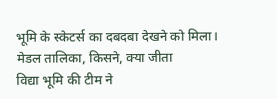भूमि के स्केटर्स का दबदबा देखने को मिला।
मेडल तालिका, किसने, क्या जीता
विद्या भूमि की टीम ने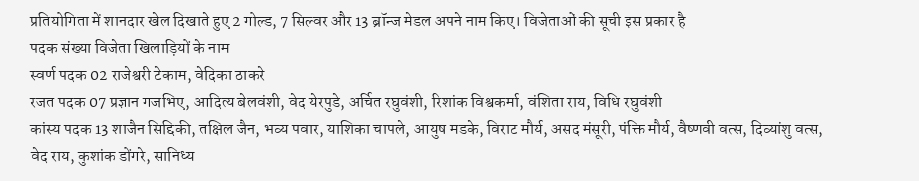प्रतियोगिता में शानदार खेल दिखाते हुए 2 गोल्ड, 7 सिल्वर और 13 ब्रॉन्ज मेडल अपने नाम किए। विजेताओं की सूची इस प्रकार है
पदक संख्या विजेता खिलाड़ियों के नाम
स्वर्ण पदक 02 राजेश्वरी टेकाम, वेदिका ठाकरे
रजत पदक 07 प्रज्ञान गजभिए, आदित्य बेलवंशी, वेद येरपुडे, अर्चित रघुवंशी, रिशांक विश्वकर्मा, वंशिता राय, विधि रघुवंशी
कांस्य पदक 13 शाजैन सिद्दिकी, तक्षिल जैन, भव्य पवार, याशिका चापले, आयुष मडके, विराट मौर्य, असद मंसूरी, पंक्ति मौर्य, वैष्णवी वत्स, दिव्यांशु वत्स, वेद राय, कुशांक डोंगरे, सानिध्य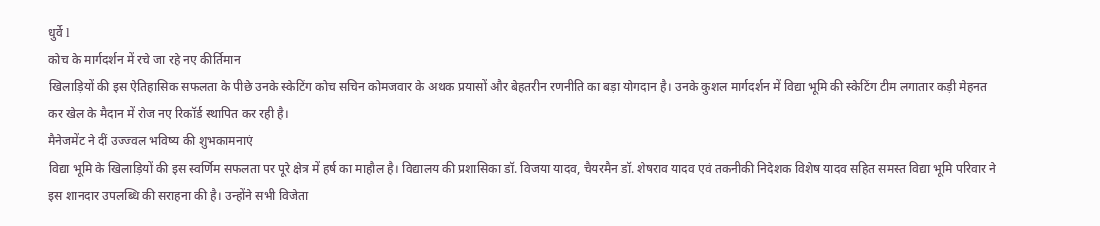धुर्वे l
कोच के मार्गदर्शन में रचे जा रहे नए कीर्तिमान
खिलाड़ियों की इस ऐतिहासिक सफलता के पीछे उनके स्केटिंग कोच सचिन कोमजवार के अथक प्रयासों और बेहतरीन रणनीति का बड़ा योगदान है। उनके कुशल मार्गदर्शन में विद्या भूमि की स्केटिंग टीम लगातार कड़ी मेहनत कर खेल के मैदान में रोज नए रिकॉर्ड स्थापित कर रही है।
मैनेजमेंट ने दीं उज्ज्वल भविष्य की शुभकामनाएं
विद्या भूमि के खिलाड़ियों की इस स्वर्णिम सफलता पर पूरे क्षेत्र में हर्ष का माहौल है। विद्यालय की प्रशासिका डॉ. विजया यादव, चैयरमैन डॉ. शेषराव यादव एवं तकनीकी निदेशक विशेष यादव सहित समस्त विद्या भूमि परिवार ने इस शानदार उपलब्धि की सराहना की है। उन्होंने सभी विजेता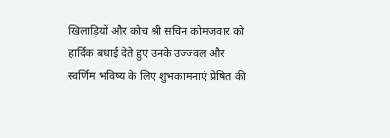खिलाड़ियों और कोच श्री सचिन कोमजवार को हार्दिक बधाई देते हुए उनके उज्ज्वल और स्वर्णिम भविष्य के लिए शुभकामनाएं प्रेषित की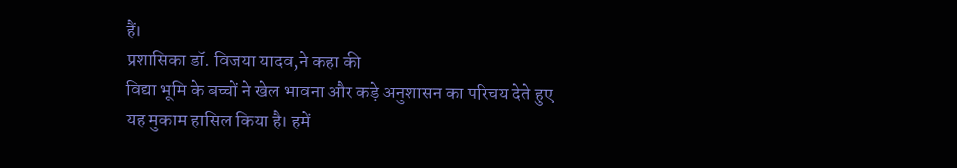हैं।
प्रशासिका डॉ. विजया यादव,ने कहा की
विद्या भूमि के बच्चों ने खेल भावना और कड़े अनुशासन का परिचय देते हुए यह मुकाम हासिल किया है। हमें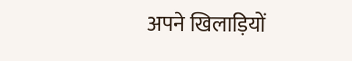अपने खिलाड़ियों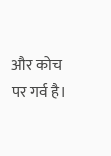और कोच पर गर्व है।